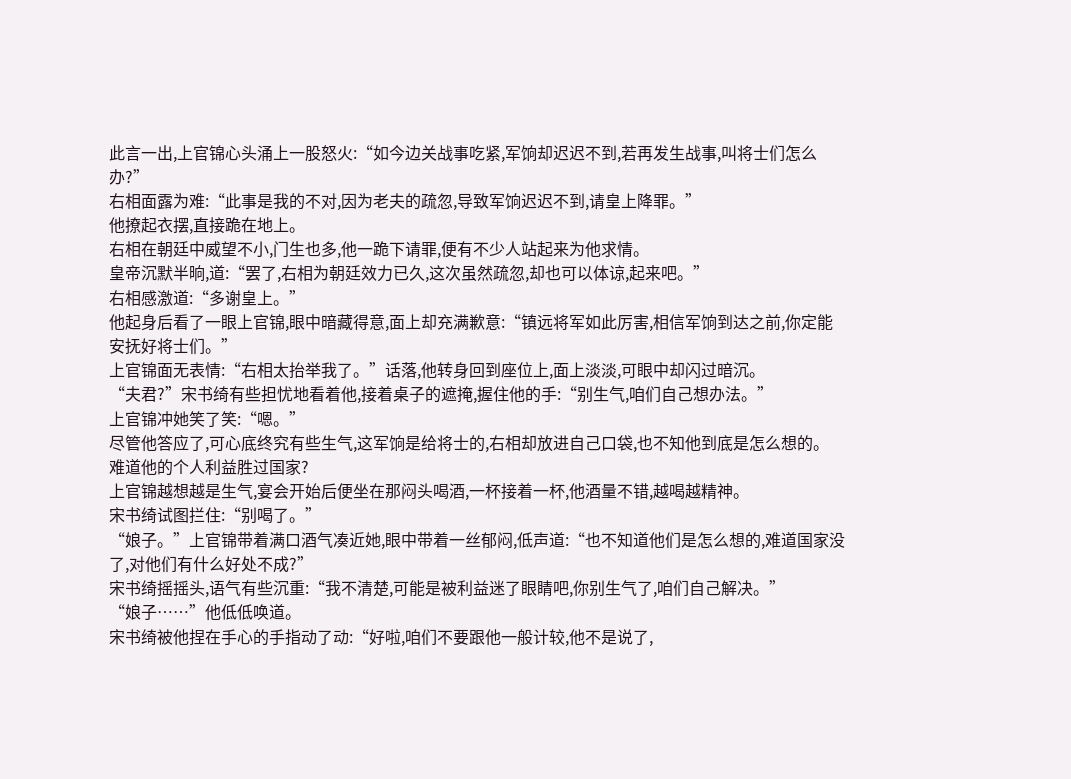此言一出,上官锦心头涌上一股怒火:“如今边关战事吃紧,军饷却迟迟不到,若再发生战事,叫将士们怎么办?”
右相面露为难:“此事是我的不对,因为老夫的疏忽,导致军饷迟迟不到,请皇上降罪。”
他撩起衣摆,直接跪在地上。
右相在朝廷中威望不小,门生也多,他一跪下请罪,便有不少人站起来为他求情。
皇帝沉默半晌,道:“罢了,右相为朝廷效力已久,这次虽然疏忽,却也可以体谅,起来吧。”
右相感激道:“多谢皇上。”
他起身后看了一眼上官锦,眼中暗藏得意,面上却充满歉意:“镇远将军如此厉害,相信军饷到达之前,你定能安抚好将士们。”
上官锦面无表情:“右相太抬举我了。”话落,他转身回到座位上,面上淡淡,可眼中却闪过暗沉。
“夫君?”宋书绮有些担忧地看着他,接着桌子的遮掩,握住他的手:“别生气,咱们自己想办法。”
上官锦冲她笑了笑:“嗯。”
尽管他答应了,可心底终究有些生气,这军饷是给将士的,右相却放进自己口袋,也不知他到底是怎么想的。
难道他的个人利益胜过国家?
上官锦越想越是生气,宴会开始后便坐在那闷头喝酒,一杯接着一杯,他酒量不错,越喝越精神。
宋书绮试图拦住:“别喝了。”
“娘子。”上官锦带着满口酒气凑近她,眼中带着一丝郁闷,低声道:“也不知道他们是怎么想的,难道国家没了,对他们有什么好处不成?”
宋书绮摇摇头,语气有些沉重:“我不清楚,可能是被利益迷了眼睛吧,你别生气了,咱们自己解决。”
“娘子……”他低低唤道。
宋书绮被他捏在手心的手指动了动:“好啦,咱们不要跟他一般计较,他不是说了,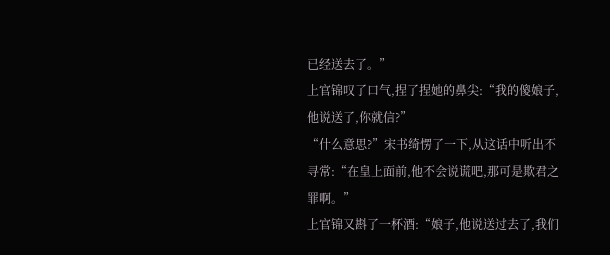已经送去了。”
上官锦叹了口气,捏了捏她的鼻尖:“我的傻娘子,他说送了,你就信?”
“什么意思?”宋书绮愣了一下,从这话中听出不寻常:“在皇上面前,他不会说谎吧,那可是欺君之罪啊。”
上官锦又斟了一杯酒:“娘子,他说送过去了,我们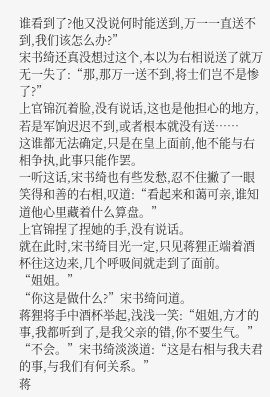谁看到了?他又没说何时能送到,万一一直送不到,我们该怎么办?”
宋书绮还真没想过这个,本以为右相说送了就万无一失了:“那,那万一送不到,将士们岂不是惨了?”
上官锦沉着脸,没有说话,这也是他担心的地方,若是军饷迟迟不到,或者根本就没有送……
这谁都无法确定,只是在皇上面前,他不能与右相争执,此事只能作罢。
一听这话,宋书绮也有些发愁,忍不住撇了一眼笑得和善的右相,叹道:“看起来和蔼可亲,谁知道他心里藏着什么算盘。”
上官锦捏了捏她的手,没有说话。
就在此时,宋书绮目光一定,只见蒋狸正端着酒杯往这边来,几个呼吸间就走到了面前。
“姐姐。”
“你这是做什么?”宋书绮问道。
蒋狸将手中酒杯举起,浅浅一笑:“姐姐,方才的事,我都听到了,是我父亲的错,你不要生气。”
“不会。”宋书绮淡淡道:“这是右相与我夫君的事,与我们有何关系。”
蒋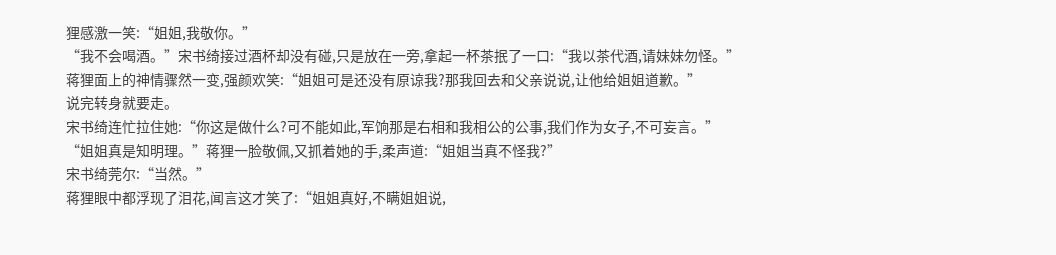狸感激一笑:“姐姐,我敬你。”
“我不会喝酒。”宋书绮接过酒杯却没有碰,只是放在一旁,拿起一杯茶抿了一口:“我以茶代酒,请妹妹勿怪。”
蒋狸面上的神情骤然一变,强颜欢笑:“姐姐可是还没有原谅我?那我回去和父亲说说,让他给姐姐道歉。”
说完转身就要走。
宋书绮连忙拉住她:“你这是做什么?可不能如此,军饷那是右相和我相公的公事,我们作为女子,不可妄言。”
“姐姐真是知明理。”蒋狸一脸敬佩,又抓着她的手,柔声道:“姐姐当真不怪我?”
宋书绮莞尔:“当然。”
蒋狸眼中都浮现了泪花,闻言这才笑了:“姐姐真好,不瞒姐姐说,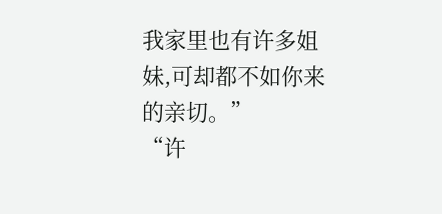我家里也有许多姐妹,可却都不如你来的亲切。”
“许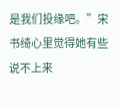是我们投缘吧。”宋书绮心里觉得她有些说不上来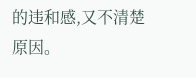的违和感,又不清楚原因。